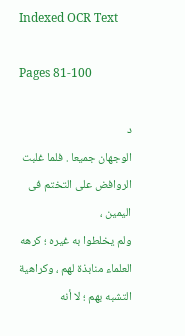Indexed OCR Text

Pages 81-100

د
الوجهان جميعا . فلما غلبت الروافض على التختم فى اليمين ،
ولم يخلطوا به غيره ؛ كرهه العلماء منابذة لهم ، وكراهية
التشبه بهم ؛ لا أنه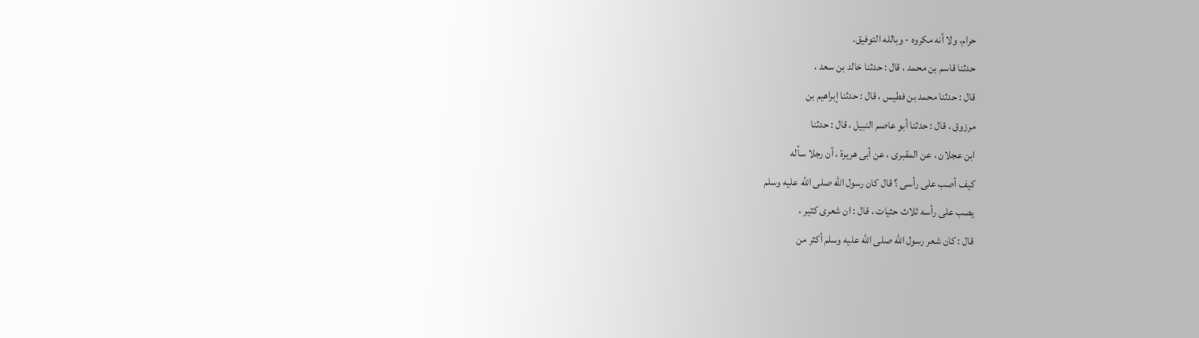حرام، ولا أنه مكروه - وبالله التوفيق.
حدثنا قاسم بن محمد ، قال : حدثنا خالد بن سعد ،
قال : حدثنا محمد بن فطيس ، قال : حدثنا إبراهيم بن
مرزوق ، قال : حدثنا أبو عاصم النبيل ، قال : حدثنا
ابن عجلان ، عن المقبرى ، عن أبى هريرة ، أن رجلا سأله
كيف أصب على رأسى ؟ قال كان رسول الله صلى الله عليه وسلم
يصب على رأسه ثلاث حثيات ، قال : ان شعرى كثير ،
قال : كان شعر رسول الله صلى الله عليه وسلم أكثر من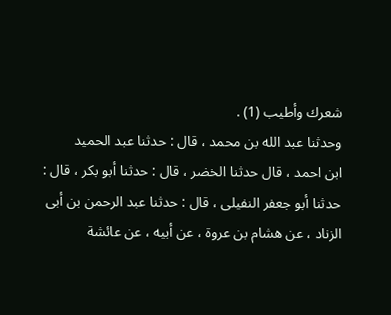شعرك وأطيب (1) .
وحدثنا عبد الله بن محمد ، قال : حدثنا عبد الحميد
ابن احمد ، قال حدثنا الخضر ، قال : حدثنا أبو بكر ، قال :
حدثنا أبو جعفر النفيلى ، قال : حدثنا عبد الرحمن بن أبى
الزناد ، عن هشام بن عروة ، عن أبيه ، عن عائشة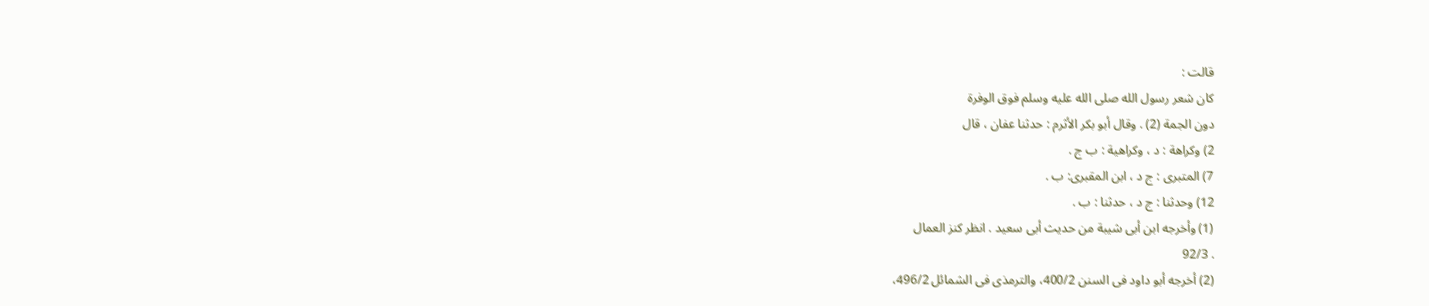قالت :
كان شعر رسول الله صلى الله عليه وسلم فوق الوفرة
دون الجمة (2) . وقال أبو بكر الأثرم : حدثنا عفان ، قال
2) وكراهة : د ، وكراهية : ب ج .
7) المتبرى : ج د ، ابن المقبرى: ب .
12) وحدثنا : ج د ، حدثنا : ب .
(1) وأخرجه ابن أبى شيبة من حديث أبى سعيد . انظر كنز العمال
. 92/3
(2) أخرجه أبو داود فى السنن 400/2، والترمذى فى الشمائل 496/2،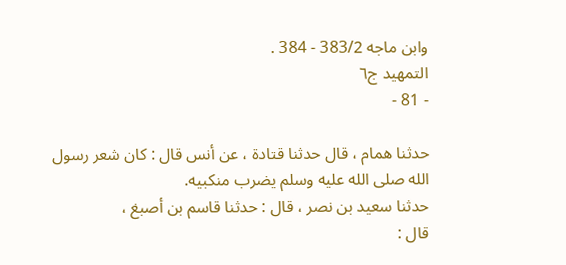وابن ماجه 383/2 - 384 .
التمهيد ج٦
- 81 -

حدثنا همام ، قال حدثنا قتادة ، عن أنس قال : كان شعر رسول
الله صلى الله عليه وسلم يضرب منكبيه.
حدثنا سعيد بن نصر ، قال : حدثنا قاسم بن أصبغ ،
قال :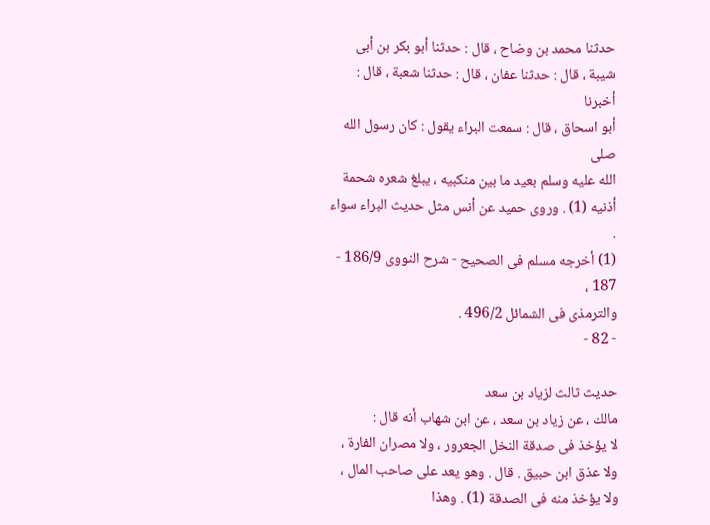حدثنا محمد بن وضاح ، قال : حدثنا أبو بكر بن أبى
شيبة ، قال : حدثنا عفان ، قال : حدثنا شعبة ، قال : أخبرنا
أبو اسحاق ، قال : سمعت البراء يقول : كان رسول الله صلى
الله عليه وسلم بعيد ما بين منكبيه ، يبلغ شعره شحمة
أذنيه (1) . وروى حميد عن أنس مثل حديث البراء سواء .
(1) أخرجه مسلم فى الصحيح - شرح النووى 186/9 - 187 ،
والترمذى فى الشمائل 496/2 .
- 82 -

حديث ثالث لزياد بن سعد
مالك ، عن زياد بن سعد ، عن ابن شهاب أنه قال :
لا يؤخذ فى صدقة النخل الجعرور ، ولا مصران الفارة ،
ولا عذق ابن حبيق . قال . وهو يعد على صاحب المال ،
ولا يؤخذ منه فى الصدقة (1) . وهذا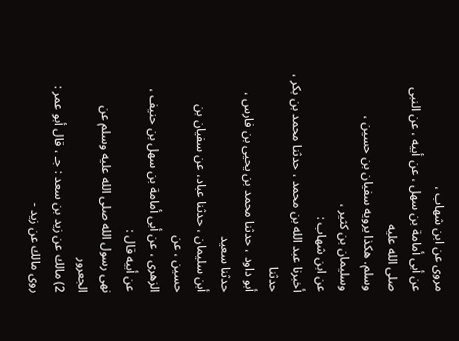مروى عن ابن شهاب ،
عن أبى أمامة بن سهل ، عن أبيه ، عن النبى صلى الله عليه
وسلم. هكذا يرويه سفيان بن حسين ، وسليمان بن كثير ،
عن ابن شهاب :
أخبرنا عبد الله بن محمد ، حدثنا محمد بن بكر ، حدثنا
أبو داود ، حدثنا محمد بن يحيى بن فارس ، حدثنا سعيد
أبن سليمان ، حدثنا عباد، عن سفيان بن حسين ، عن
الزهرى ، عن أبى أمامة بن سهل بن حنيف ، عن أبيه قال :
نهى رسول الله صلى الله عليه وسلم عن الجعرور
2) مالك عن زيد بن سعد : جـ ، قال أبو عمر : روى مالك عن زيد -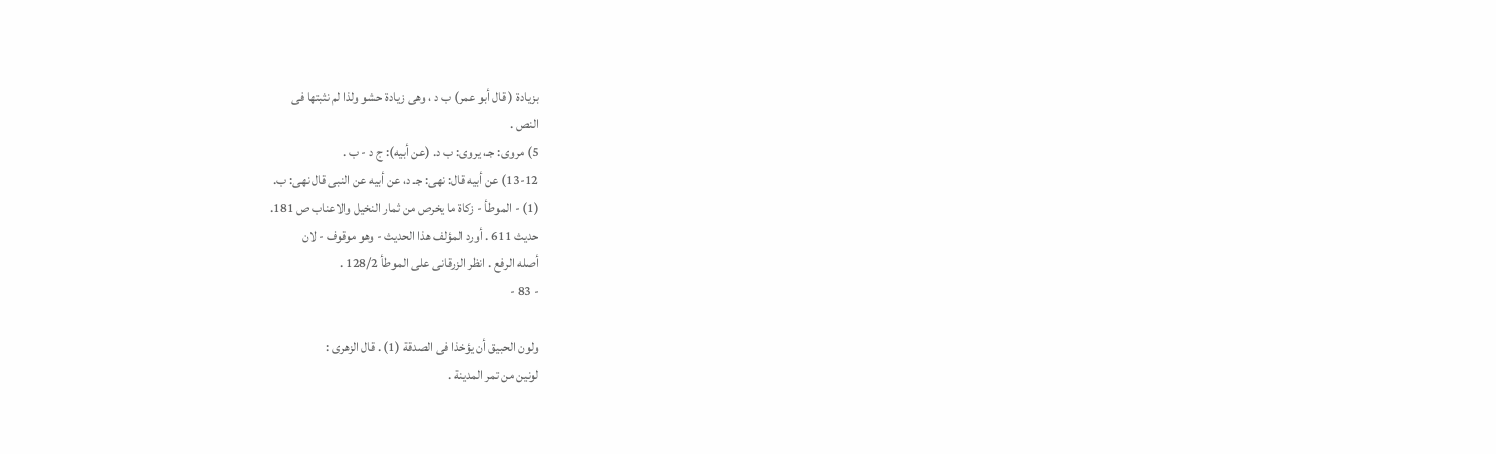بزيادة ( قال أبو عمر) ب د ، وهى زيادة حشو ولذا لم نثبتها فى
النص .
5) مروى: جـ، يروى: ب د. (عن أبيه): ج د - ب .
13-12) عن أبيه قال: نهى: جـ د، عن أبيه عن النبى قال نهى: ب.
(1) - الموطأ - زكاة ما يخرص من ثمار النخيل والاعناب ص 181.
حديث 611 . أورد المؤلف هذا الحديث - وهو موقوف - لان
أصله الرفع . انظر الزرقانى على الموطأ 128/2 .
- 83 -

ولون الحبيق أن يؤخذا فى الصدقة (1) . قال الزهرى :
لونين من تمر المدينة .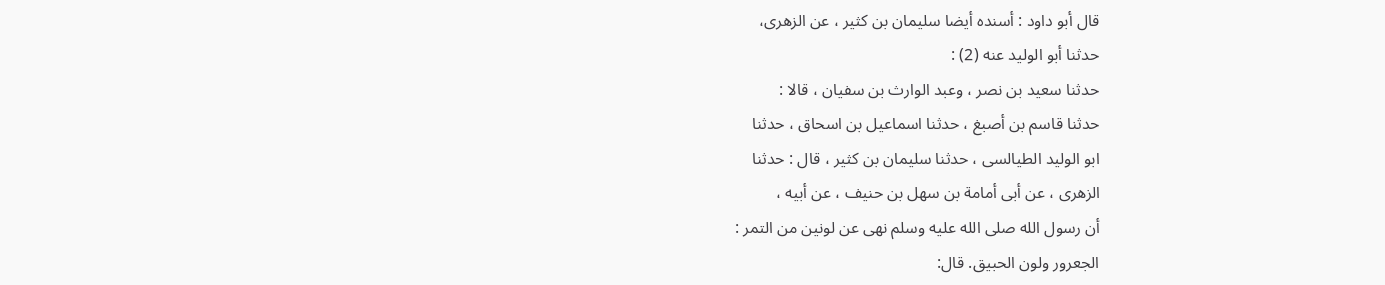قال أبو داود : أسنده أيضا سليمان بن كثير ، عن الزهرى،
حدثنا أبو الوليد عنه (2) :
حدثنا سعيد بن نصر ، وعبد الوارث بن سفيان ، قالا :
حدثنا قاسم بن أصبغ ، حدثنا اسماعيل بن اسحاق ، حدثنا
ابو الوليد الطيالسى ، حدثنا سليمان بن كثير ، قال : حدثنا
الزهرى ، عن أبى أمامة بن سهل بن حنيف ، عن أبيه ،
أن رسول الله صلى الله عليه وسلم نهى عن لونين من التمر :
الجعرور ولون الحبيق. قال: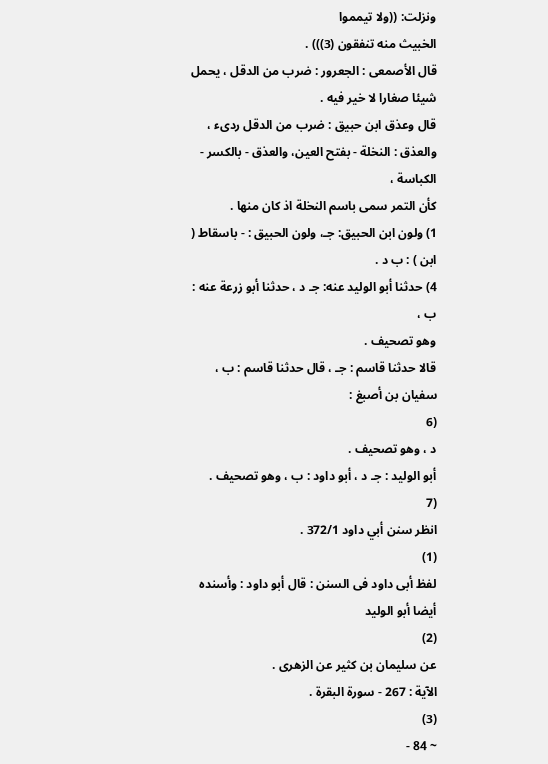ونزلت: ((ولا تيمموا
الخبيث منه تنفقون (3))) .
قال الأصمعى : الجعرور : ضرب من الدقل ، يحمل
شيئا صغارا لا خير فيه .
قال وعذق ابن حبيق : ضرب من الدقل ردىء ،
والعذق : النخلة - بفتح العين، والعذق - بالكسر - الكباسة ،
كأن التمر سمى باسم النخلة اذ كان منها .
1) ولون ابن الحبيق: جـ، ولون الحبيق : - باسقاط ( ابن ) : ب د .
4) حدثنا أبو الوليد عنه: جـ د ، حدثنا أبو زرعة عنه : ب ،
وهو تصحيف .
قالا حدثنا قاسم : جـ ، قال حدثنا قاسم : ب ، سفيان بن أصبغ :
(6
د ، وهو تصحيف .
أبو الوليد : جـ د ، أبو داود : ب ، وهو تصحيف .
(7
انظر سنن أبي داود 372/1 .
(1)
لفظ أبى داود فى السنن : قال أبو داود : وأسنده أيضا أبو الوليد
(2)
عن سليمان بن كثير عن الزهرى .
الآية : 267 - سورة البقرة .
(3)
~ 84 -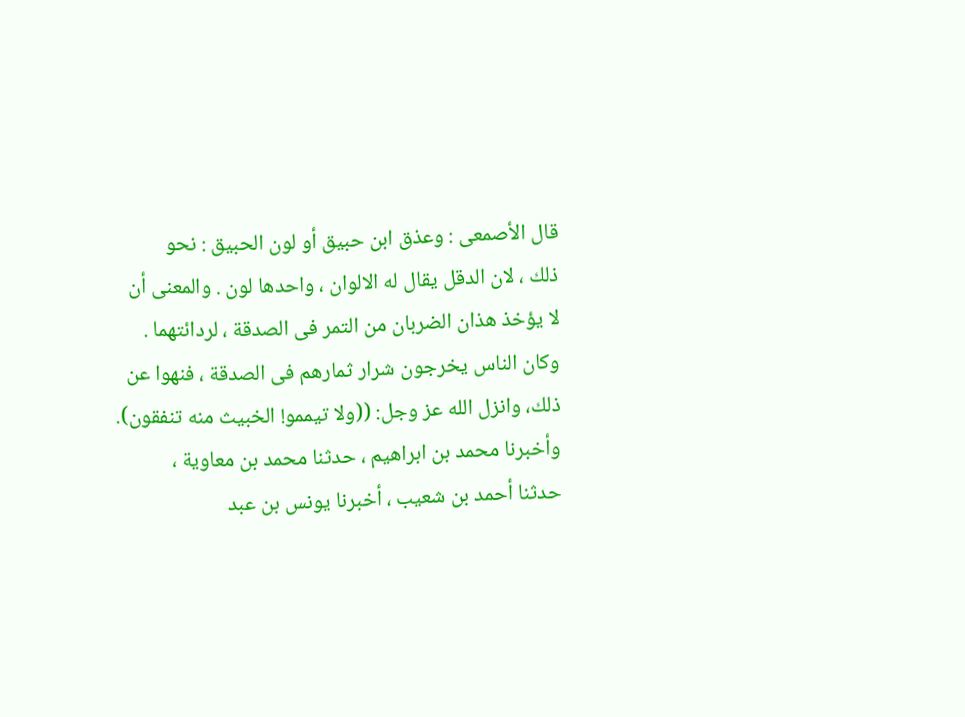قال الأصمعى : وعذق ابن حبيق أو لون الحبيق : نحو
ذلك ، لان الدقل يقال له الالوان ، واحدها لون . والمعنى أن
لا يؤخذ هذان الضربان من التمر فى الصدقة ، لردائتهما .
وكان الناس يخرجون شرار ثمارهم فى الصدقة ، فنهوا عن
ذلك، وانزل الله عز وجل: ((ولا تيممو! الخبيث منه تنفقون).
وأخبرنا محمد بن ابراهيم ، حدثنا محمد بن معاوية ،
حدثنا أحمد بن شعيب ، أخبرنا يونس بن عبد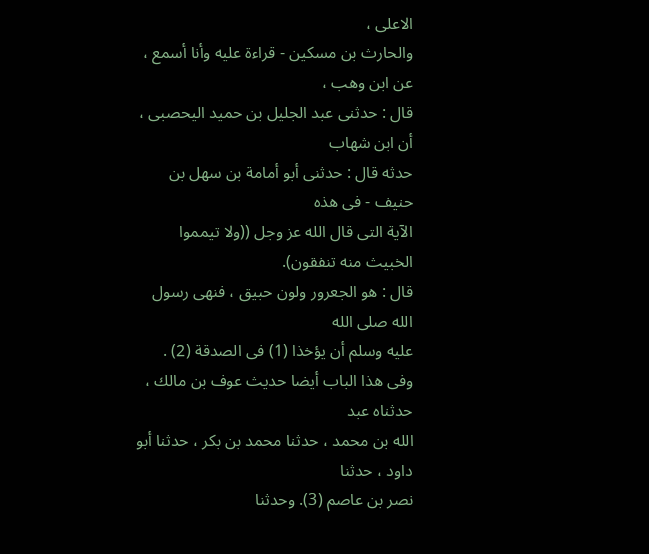الاعلى ،
والحارث بن مسكين - قراءة عليه وأنا أسمع ، عن ابن وهب ،
قال : حدثنى عبد الجليل بن حميد اليحصبى ، أن ابن شهاب
حدثه قال : حدثنى أبو أمامة بن سهل بن حنيف - فى هذه
الآية التى قال الله عز وجل ((ولا تيمموا الخبيث منه تنفقون).
قال : هو الجعرور ولون حبيق ، فنهى رسول الله صلى الله
عليه وسلم أن يؤخذا (1) فى الصدقة (2) .
وفى هذا الباب أيضا حديث عوف بن مالك ، حدثناه عبد
الله بن محمد ، حدثنا محمد بن بكر ، حدثنا أبو داود ، حدثنا
نصر بن عاصم (3). وحدثنا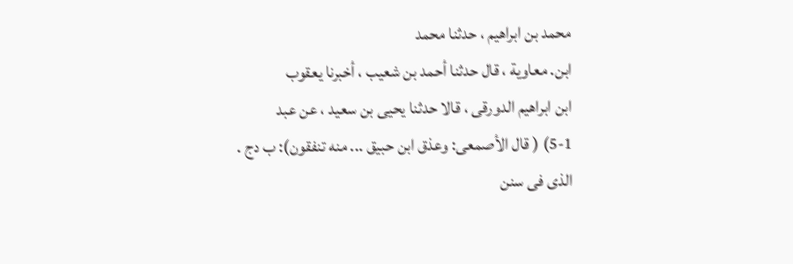محمد بن ابراهيم ، حدثنا محمد
ابن. معاوية ، قال حدثنا أحمد بن شعيب ، أخبرنا يعقوب
ابن ابراهيم الدورقى ، قالا حدثنا يحيى بن سعيد ، عن عبد
5-1) ( قال الأصمعى: وعذق ابن حبيق ... منه تنفقون): ب دج .
الذى فى سنن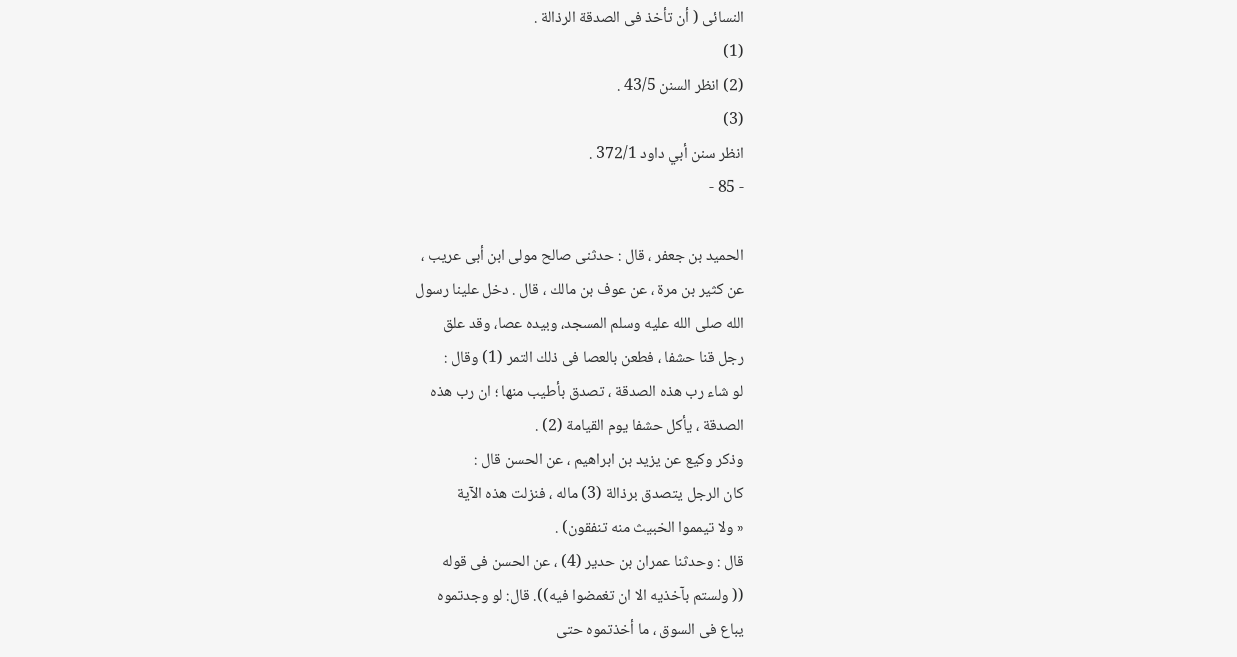النسائى ( أن تأخذ فى الصدقة الرذالة .
(1)
(2) انظر السنن 43/5 .
(3)
انظر سنن أبي داود 372/1 .
- 85 -

الحميد بن جعفر ، قال : حدثنى صالح مولى ابن أبى عريب ،
عن كثير بن مرة ، عن عوف بن مالك ، قال . دخل علينا رسول
الله صلى الله عليه وسلم المسجد، وبيده عصا، وقد علق
رجل قنا حشفا ، فطعن بالعصا فى ذلك التمر (1) وقال :
لو شاء رب هذه الصدقة ، تصدق بأطيب منها ؛ ان رب هذه
الصدقة ، يأكل حشفا يوم القيامة (2) .
وذكر وكيع عن يزيد بن ابراهيم ، عن الحسن قال :
كان الرجل يتصدق برذالة (3) ماله ، فنزلت هذه الآية
« ولا تيمموا الخبيث منه تنفقون) .
قال : وحدثنا عمران بن حدير (4) ، عن الحسن فى قوله
(( ولستم بآخذيه الا ان تغمضوا فيه)). قال: لو وجدتموه
يباع فى السوق ، ما أخذتموه حتى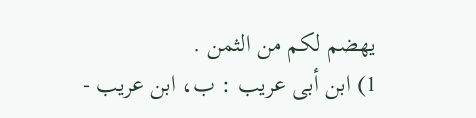يهضم لكم من الثمن .
1) ابن أبى عريب : ب، ابن عريب -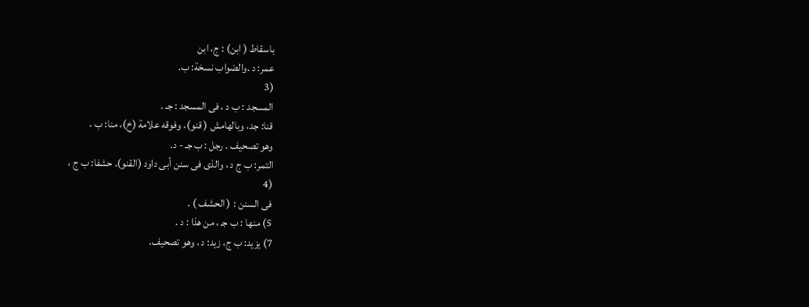باسقاط ( ابن) : ج، ابن
عمر: د .والضواب نسخة: ب.
(3
المسجد : ب د ، فى المسجد : جـ .
قنا: جد، وبالهامش ( قنو)، وفوقه علامة (خ)، منا: ب ،
وهو تصحيف . رجل : ب جـ - د.
التمر: ب ج د ، والذى فى سنن أبى داود (القنو). حشفا: ب ج ،
(4
فى السنن : ( الحشف ) .
5) منها : ب جـ ، من هذا : د .
7) يزيد: ب ج، زيد: د ، وهو تصحيف.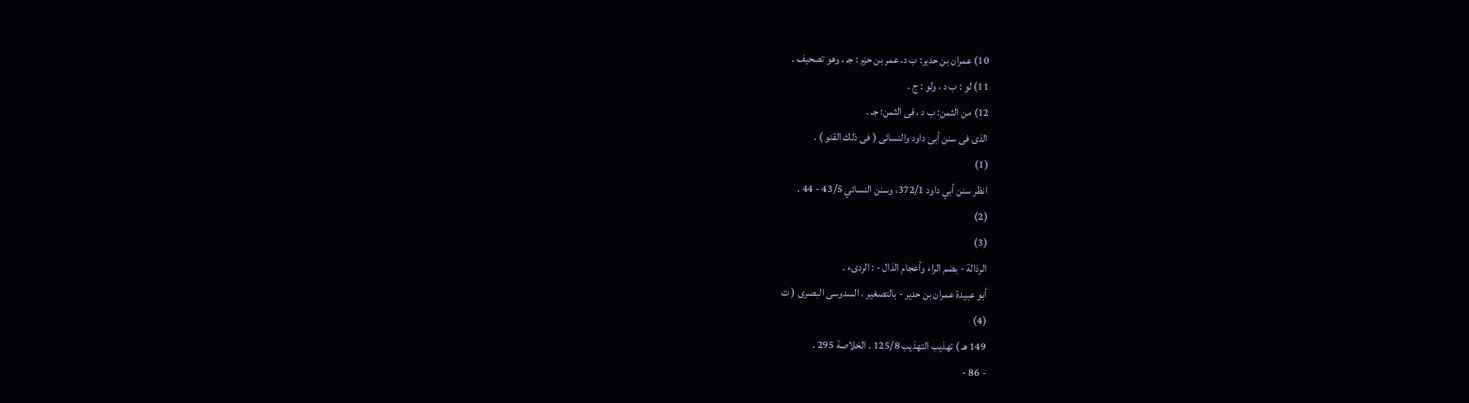10) عمران بن حدير: ب د، عمر بن حزم : جـ ، وهو تصحيف .
11) لو : ب د ، ولو : ج .
12) من الثمن: ب د ، فى الثمن: جـ .
الذى فى سنن أبى داود والنسائى ( فى ذلك القنو ) .
(1)
انظر سنن أبي داود 372/1، وسنن النسائي 43/5 - 44 .
(2)
(3)
الرذالة - بضم الراء وأعجام الذال - : الردىء .
أبو عبيدة عمران بن حدير - بالتصغير ، السدوسى البصرى ( ت
(4)
149 هـ ) تهذيب التهذيب 125/8 . الخلاصة 295 .
- 86 -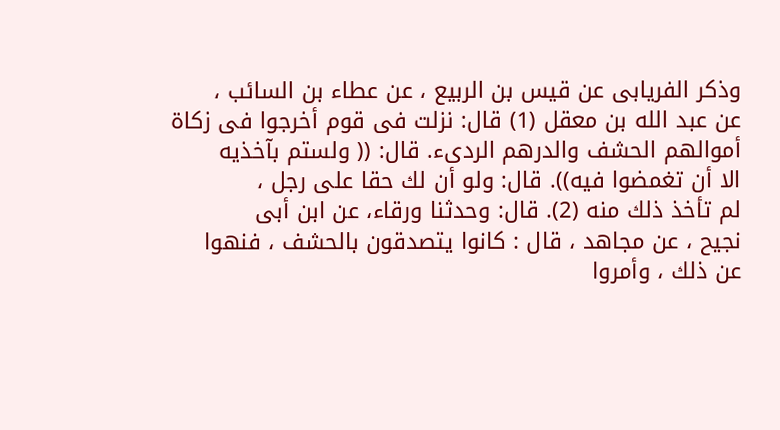وذكر الفريابى عن قيس بن الربيع ، عن عطاء بن السائب ،
عن عبد الله بن معقل (1) قال: نزلت فى قوم أخرجوا فى زكاة
أموالهم الحشف والدرهم الردىء. قال: (( ولستم بآخذيه
الا أن تغمضوا فيه)). قال: ولو أن لك حقا على رجل ،
لم تأخذ ذلك منه (2). قال: وحدثنا ورقاء، عن ابن أبى
نجيح ، عن مجاهد ، قال : كانوا يتصدقون بالحشف ، فنهوا
عن ذلك ، وأمروا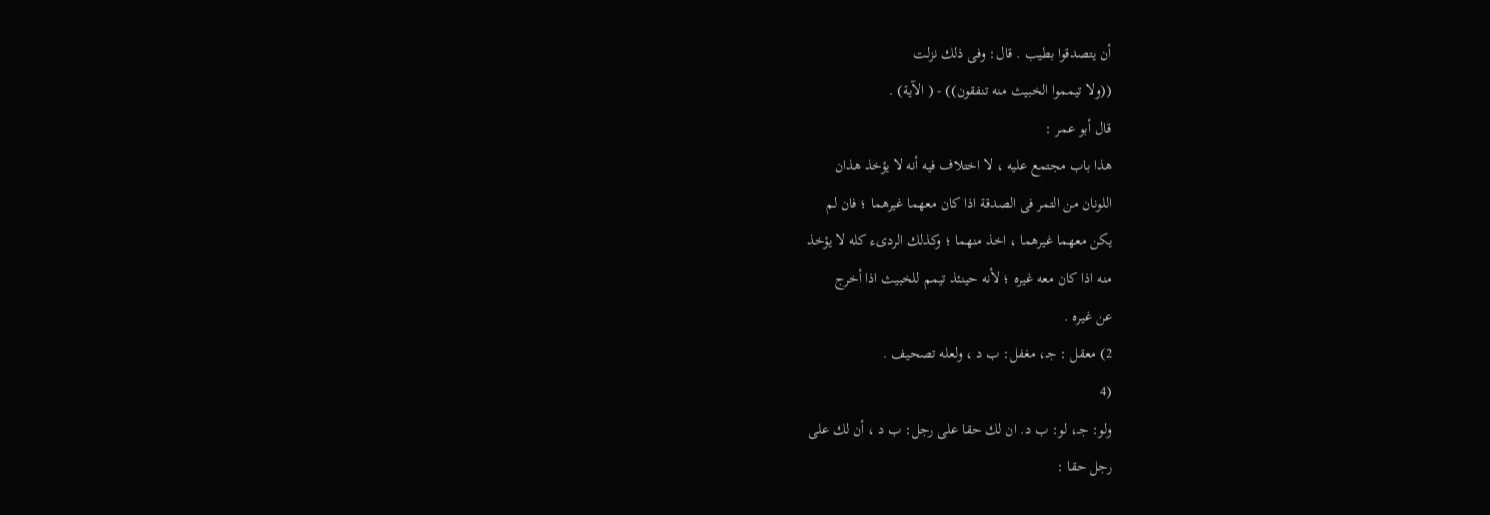أن يتصدقوا بطيب . قال: وفى ذلك نزلت
((ولا تيمموا الخبيث منه تنفقون)) - ( الآية) .
قال أبو عمر :
هذا باب مجتمع عليه ، لا اختلاف فيه أنه لا يؤخذ هذان
اللونان من التمر فى الصدقة اذا كان معهما غيرهما ؛ فان لم
يكن معهما غيرهما ، اخذ منهما ؛ وكذلك الردىء كله لا يؤخذ
منه اذا كان معه غيره ؛ لأنه حينئذ تيمم للخبيث اذا أخرج
عن غيره .
2) معقل : جـ، مغفل: ب د ، ولعله تصحيف .
(4
ولو: جـ، لو: ب د. ان لك حقا على رجل: ب د ، أن لك على
رجل حقا :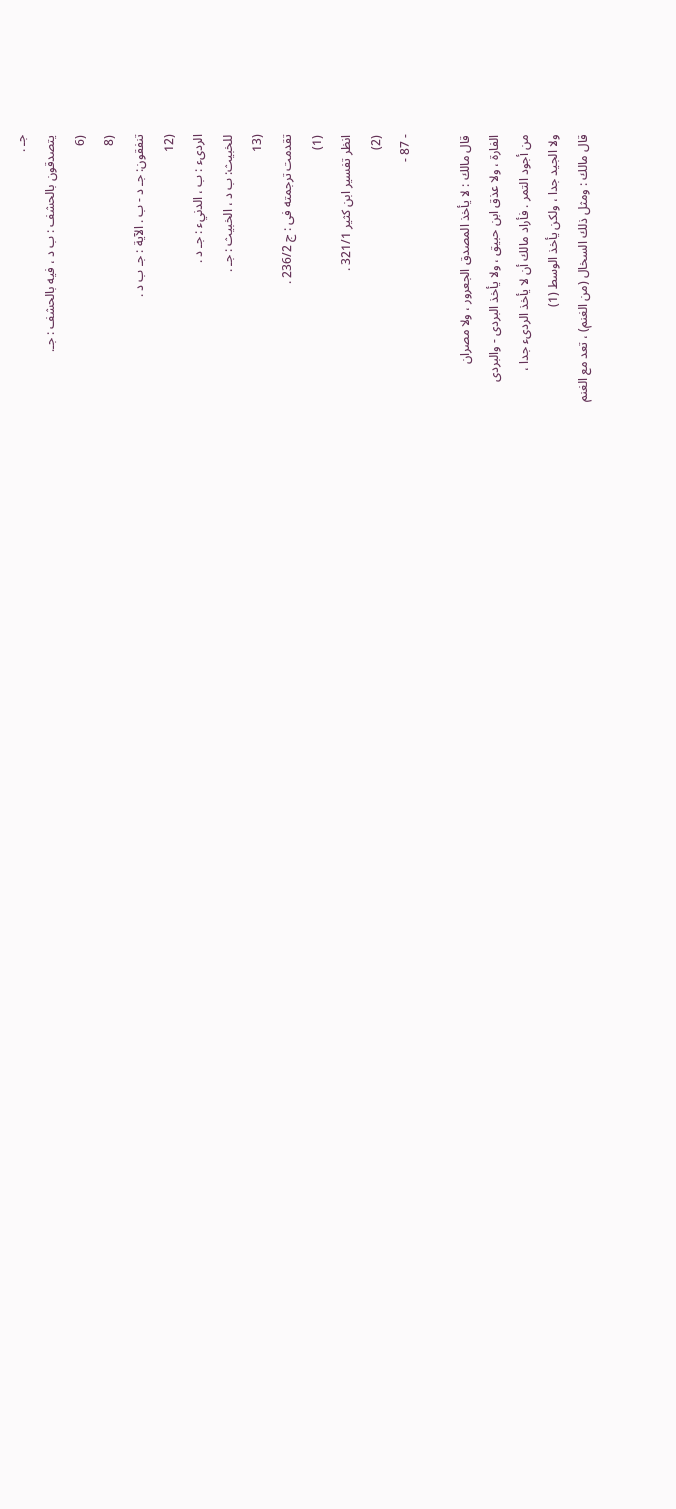جـ .
يتصدقون بالحشف : ب د ، فيه بالحشف : جـ.
(6
(8
تنفقون: جـ د - ب . الآية : جـ ب د .
(12
الردىء : ب ، الدنيء : جـ د .
للخبيث: ب د ، الخبيث : جـ .
(13
تقدمت ترجمته فى : ج 236/2 .
(1)
انظر تفسير ابن كثير 321/1 .
(2)
- 87 -

قال مالك : لا يأخذ المصدق الجعرور ، ولا مصران
الفارة ، ولا عذق ابن حبيق ، ولا يأخذ البردى - والبردى
من أجود التمر . فأراد مالك أن لا يأخذ الردىء جدا ،
ولا الجيد جدا ، ولكن يأخذ الوسط (1)
قال مالك : ومثل ذلك السخال (من الغنم) ، تعد مع الغنم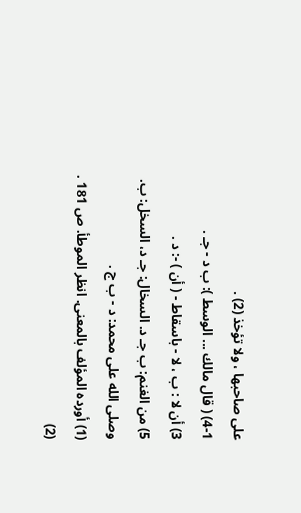على صاحبها ، ولا تؤخذ (2) .
4-1) ( قال مالك ... الوسط ): ب د - جـ .
3) أن لا : ب ، لا - باسقاط - ( أن ) -: د .
5) من الغنم: ب جـ د. السخال: جـ د، السخل: ب.
وصلى الله على محمد: د - ب ج .
(1) أورده المؤلف بالمعنى. انظر الموطأ. ص 181 .
(2)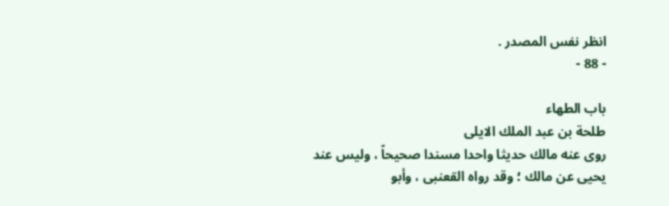انظر نفس المصدر .
- 88 -

باب الطهاء
طلحة بن عبد الملك الايلى
روى عنه مالك حديثا واحدا مسندا صحيحاً ، وليس عند
يحيى عن مالك ؛ وقد رواه القعنبى ، وأبو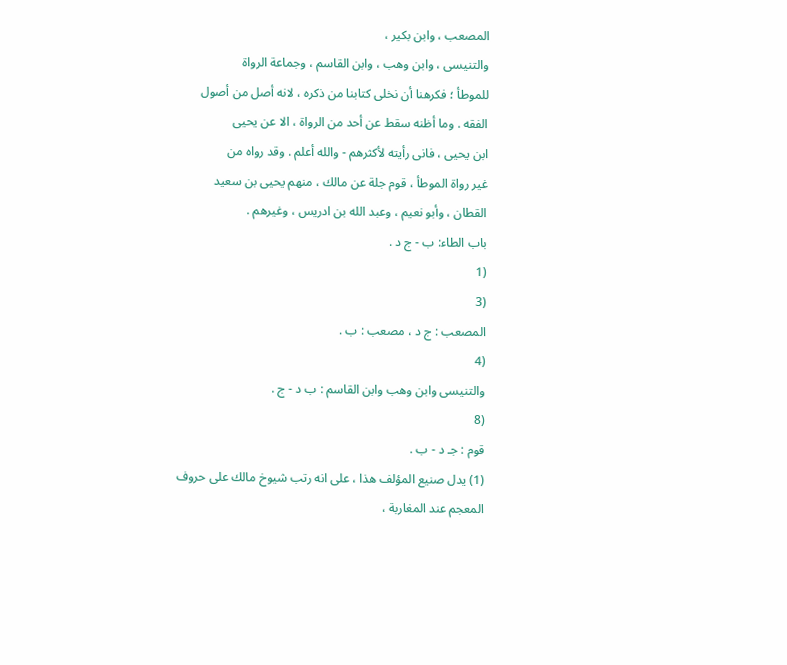المصعب ، وابن بكير ،
والتنيسى ، وابن وهب ، وابن القاسم ، وجماعة الرواة
للموطأ ؛ فكرهنا أن نخلى كتابنا من ذكره ، لانه أصل من أصول
الفقه . وما أظنه سقط عن أحد من الرواة ، الا عن يحيى
ابن يحيى ، فانى رأيته لأكثرهم - والله أعلم . وقد رواه من
غير رواة الموطأ ، قوم جلة عن مالك ، منهم يحيى بن سعيد
القطان ، وأبو نعيم ، وعبد الله بن ادريس ، وغيرهم .
باب الطاء: ب - ج د .
(1
(3
المصعب : ج د ، مصعب : ب .
(4
والتنيسى وابن وهب وابن القاسم : ب د - ج .
(8
قوم : جـ د - ب .
(1) يدل صنيع المؤلف هذا ، على انه رتب شيوخ مالك على حروف
المعجم عند المغاربة ،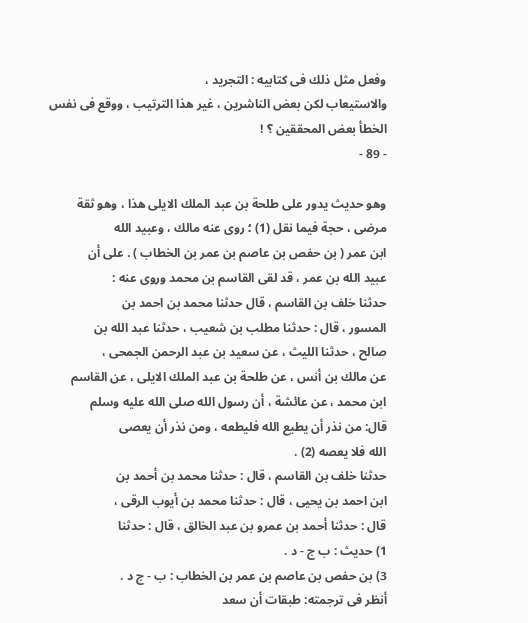وفعل مثل ذلك فى كتابيه : التجريد ،
والاستيعاب لكن بعض الناشرين ، غير هذا الترتيب ، ووقع فى نفس
الخطأ بعض المحققين ؟ !
- 89 -

وهو حديث يدور على طلحة بن عبد الملك الايلى هذا ، وهو ثقة
مرضى ، حجة فيما نقل (1) ؛ روى عنه مالك ، وعبيد الله
ابن عمر ( بن حفص بن عاصم بن عمر بن الخطاب ) . على أن
عبيد الله بن عمر ، قد لقى القاسم بن محمد وروى عنه :
حدثنا خلف بن القاسم ، قال حدثنا محمد بن احمد بن
المسور ، قال : حدثنا مطلب بن شعيب ، حدثنا عبد الله بن
صالح ، حدثنا الليث ، عن سعيد بن عبد الرحمن الجمحى ،
عن مالك بن أنس ، عن طلحة بن عبد الملك الايلى ، عن القاسم
ابن محمد ، عن عائشة ، أن رسول الله صلى الله عليه وسلم
قال: من نذر أن يطيع الله فليطعه ، ومن نذر أن يعصى
الله فلا يعصه (2) .
حدثنا خلف بن القاسم ، قال : حدثنا محمد بن أحمد بن
ابن احمد بن يحيى ، قال : حدثنا محمد بن أيوب الرقى ،
قال : حدثنا أحمد بن عمرو بن عبد الخالق ، قال : حدثنا
1) حديث : ب ج - د .
3) بن حفص بن عاصم بن عمر بن الخطاب : ب - ج د .
أنظر فى ترجمته: طبقات أن سعد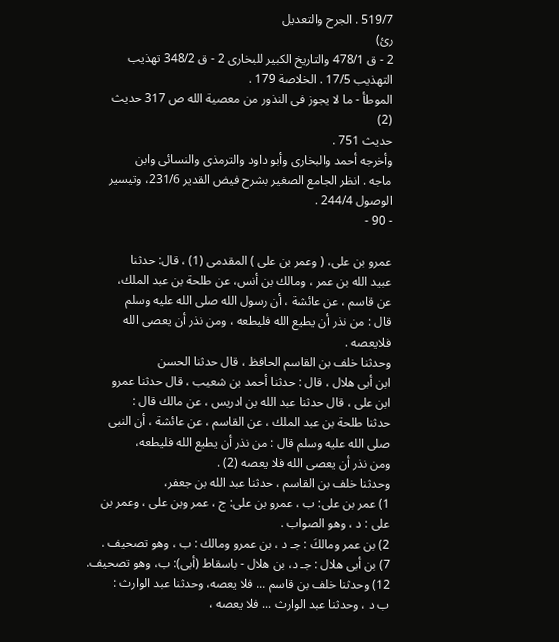519/7 . الجرح والتعديل
رئ)
2 - ق 478/1 والتاريخ الكبير للبخارى 2 - ق 348/2 تهذيب
التهذيب 17/5 . الخلاصة 179 .
الموطأ - ما لا يجوز فى النذور من معصية الله ص 317 حديث
(2)
حديث 751 .
وأخرجه أحمد والبخارى وأبو داود والترمذى والنسائى وابن
ماجه . انظر الجامع الصغير بشرح فيض القدير 231/6، وتيسير
الوصول 244/4 .
- 90 -

عمرو بن على، ( وعمر بن على ) المقدمى (1) ، قال: حدثنا
عبيد الله بن عمر ، ومالك بن أنس، عن طلحة بن عبد الملك،
عن قاسم ، عن عائشة ، أن رسول الله صلى الله عليه وسلم
قال : من نذر أن يطيع الله فليطعه ، ومن نذر أن يعصى الله
فلايعصه .
وحدثنا خلف بن القاسم الحافظ ، قال حدثنا الحسن
ابن أبى هلال ، قال : حدثنا أحمد بن شعيب ، قال حدثنا عمرو
ابن على ، قال حدثنا عبد الله بن ادريس ، عن مالك قال :
حدثنا طلحة بن عبد الملك ، عن القاسم ، عن عائشة ، أن النبى
صلى الله عليه وسلم قال : من نذر أن يطيع الله فليطعه،
ومن نذر أن يعصى الله فلا يعصه (2) .
وحدثنا خلف بن القاسم ، حدثنا عبد الله بن جعفر،
1) عمر بن على: ب ، عمرو بن على: ج ، عمر وبن على ، وعمر بن
على : د ، وهو الصواب .
2) بن عمر ومالكَ : جـ د ، بن عمرو ومالك : ب ، وهو تصحيف .
7) بن أبى هلال : جـ د، بن هلال - باسقاط (أبى): ب، وهو تصحيف.
12) وحدثنا خلف بن قاسم ... فلا يعصه، وحدثنا عبد الوارث :
ب د ، وحدثنا عبد الوارث ... فلا يعصه ،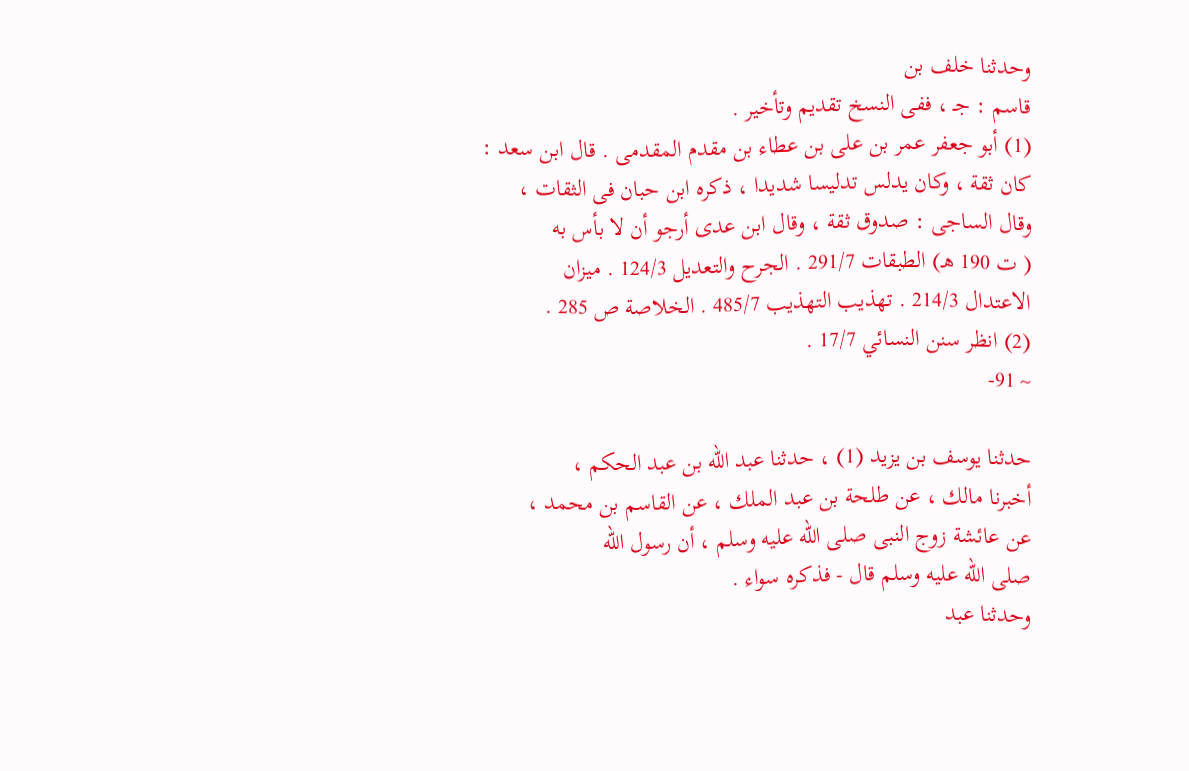وحدثنا خلف بن
قاسم : جـ ، ففى النسخ تقديم وتأخير .
(1) أبو جعفر عمر بن على بن عطاء بن مقدم المقدمى . قال ابن سعد :
كان ثقة ، وكان يدلس تدليسا شديدا ، ذكره ابن حبان فى الثقات ،
وقال الساجى : صدوق ثقة ، وقال ابن عدى أرجو أن لا بأس به
( ت 190 هـ) الطبقات 291/7 . الجرح والتعديل 124/3 . ميزان
الاعتدال 214/3 . تهذيب التهذيب 485/7 . الخلاصة ص 285 .
(2) انظر سنن النسائي 17/7 .
~ 91-

حدثنا يوسف بن يزيد (1) ، حدثنا عبد الله بن عبد الحكم ،
أخبرنا مالك ، عن طلحة بن عبد الملك ، عن القاسم بن محمد ،
عن عائشة زوج النبى صلى الله عليه وسلم ، أن رسول الله
صلى الله عليه وسلم قال - فذكره سواء .
وحدثنا عبد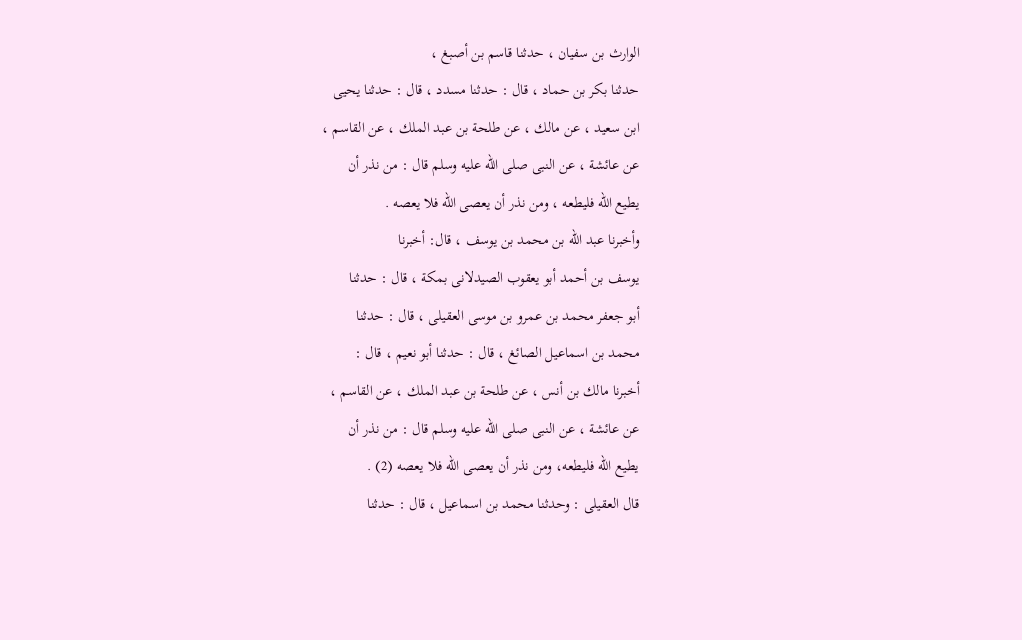الوارث بن سفيان ، حدثنا قاسم بن أصبغ ،
حدثنا بكر بن حماد ، قال : حدثنا مسدد ، قال : حدثنا يحيى
ابن سعيد ، عن مالك ، عن طلحة بن عبد الملك ، عن القاسم ،
عن عائشة ، عن النبى صلى الله عليه وسلم قال : من نذر أن
يطيع الله فليطعه ، ومن نذر أن يعصى الله فلا يعصه .
وأخبرنا عبد الله بن محمد بن يوسف ، قال: أخبرنا
يوسف بن أحمد أبو يعقوب الصيدلانى بمكة ، قال : حدثنا
أبو جعفر محمد بن عمرو بن موسى العقيلى ، قال : حدثنا
محمد بن اسماعيل الصائغ ، قال : حدثنا أبو نعيم ، قال :
أخبرنا مالك بن أنس ، عن طلحة بن عبد الملك ، عن القاسم ،
عن عائشة ، عن النبى صلى الله عليه وسلم قال : من نذر أن
يطيع الله فليطعه، ومن نذر أن يعصى الله فلا يعصه (2) .
قال العقيلى : وحدثنا محمد بن اسماعيل ، قال : حدثنا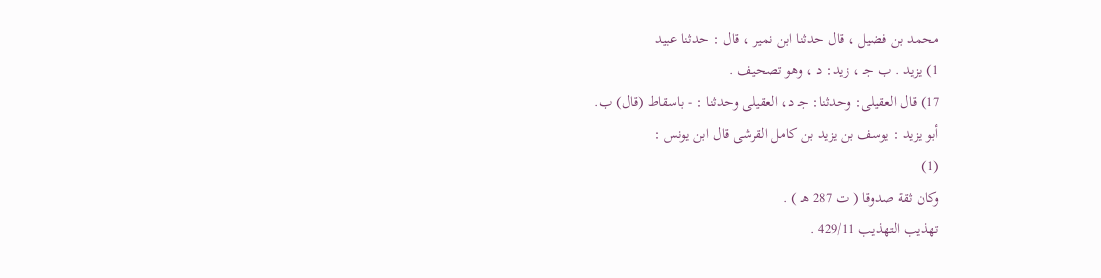محمد بن فضيل ، قال حدثنا ابن نمير ، قال : حدثنا عبيد
1) يزيد . ب جـ ، زيد: د ، وهو تصحيف .
17) قال العقيلى: وحدثنا: جـ د، العقيلى وحدثنا : - باسقاط (قال) ب.
أبو يزيد : يوسف بن يزيد بن كامل القرشى قال ابن يونس :
(1)
وكان ثقة صدوقا ( ت 287 هـ ) .
تهذيب التهذيب 429/11 .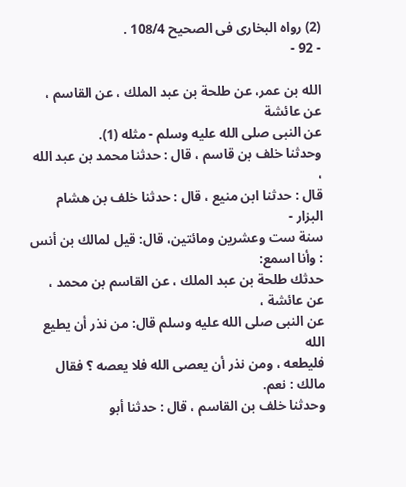(2) رواه البخارى فى الصحيح 108/4 .
- 92 -

الله بن عمر، عن طلحة بن عبد الملك ، عن القاسم ، عن عائشة
عن النبى صلى الله عليه وسلم - مثله (1).
وحدثنا خلف بن قاسم ، قال : حدثنا محمد بن عبد الله ،
قال : حدثنا ابن منيع ، قال : حدثنا خلف بن هشام البزار -
سنة ست وعشرين ومائتين، قال: قيل لمالك بن أنس : وأنا اسمع:
حدثك طلحة بن عبد الملك ، عن القاسم بن محمد ، عن عائشة ،
عن النبى صلى الله عليه وسلم قال: من نذر أن يطيع الله
فليطعه ، ومن نذر أن يعصى الله فلا يعصه ؟ فقال مالك : نعم.
وحدثنا خلف بن القاسم ، قال : حدثنا أبو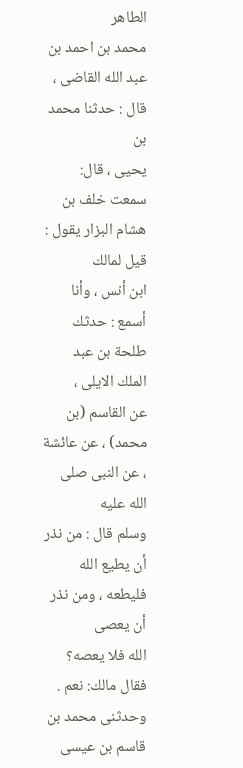الطاهر
محمد بن احمد بن عبد الله القاضى ، قال : حدثنا محمد بن
يحيى ، قال: سمعت خلف بن هشام البزار يقول : قيل لمالك
ابن أنس ، وأنا أسمع : حدثك طلحة بن عبد الملك الايلى ،
عن القاسم (بن محمد) ، عن عائشة ، عن النبى صلى الله عليه
وسلم قال : من نذر أن يطيع الله فليطعه ، ومن نذر أن يعصى
الله فلا يعصه؟ فقال مالك: نعم .
وحدثنى محمد بن قاسم بن عيسى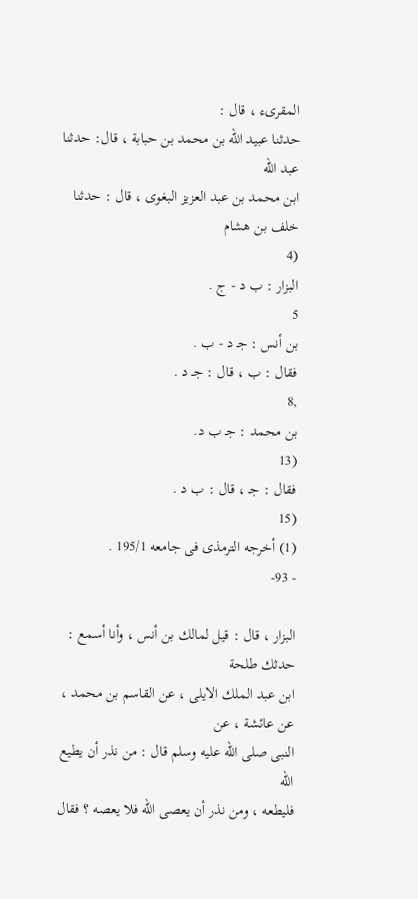المقرىء ، قال :
حدثنا عبيد الله بن محمد بن حبابة ، قال: حدثنا عبد الله
ابن محمد بن عبد العزيز البغوى ، قال : حدثنا خلف بن هشام
(4
البزار : ب د - ج .
5
بن أنس : جـ د - ب .
فقال : ب ، قال : جـ د .
,8
بن محمد : جـ ب د.
(13
فقال : جـ ، قال : ب د .
(15
(1) أخرجه الترمذى فى جامعه 195/1 .
- 93-

البزار ، قال : قيل لمالك بن أنس ، وأنا أسمع : حدثك طلحة
ابن عبد الملك الايلى ، عن القاسم بن محمد ، عن عائشة ، عن
النبى صلى الله عليه وسلم قال : من نذر أن يطيع الله
فليطعه ، ومن نذر أن يعصى الله فلا يعصه ؟ فقال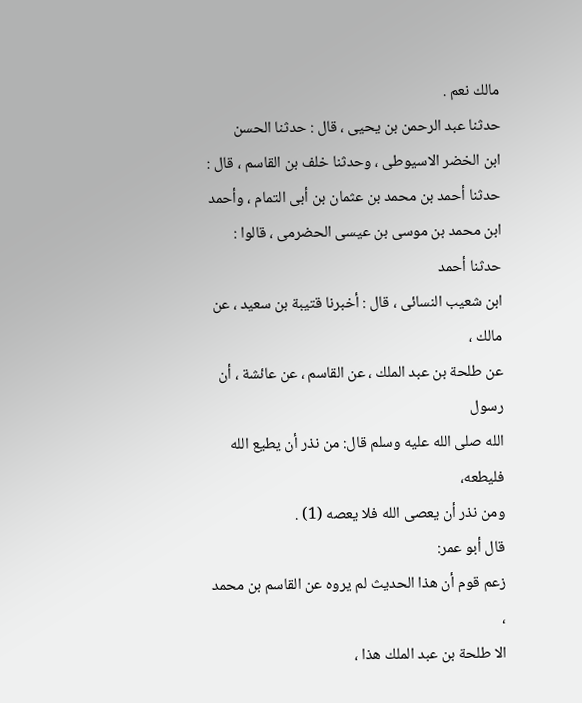مالك نعم .
حدثنا عبد الرحمن بن يحيى ، قال : حدثنا الحسن
ابن الخضر الاسيوطى ، وحدثنا خلف بن القاسم ، قال :
حدثنا أحمد بن محمد بن عثمان بن أبى التمام ، وأحمد
ابن محمد بن موسى بن عيسى الحضرمى ، قالوا : حدثنا أحمد
ابن شعيب النسائى ، قال : أخبرنا قتيبة بن سعيد ، عن مالك ،
عن طلحة بن عبد الملك ، عن القاسم ، عن عائشة ، أن رسول
الله صلى الله عليه وسلم قال: من نذر أن يطيع الله فليطعه،
ومن نذر أن يعصى الله فلا يعصه (1) .
قال أبو عمر:
زعم قوم أن هذا الحديث لم يروه عن القاسم بن محمد ،
الا طلحة بن عبد الملك هذا ،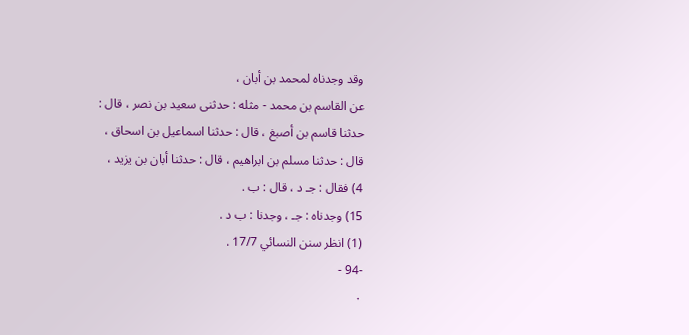وقد وجدناه لمحمد بن أبان ،
عن القاسم بن محمد - مثله : حدثنى سعيد بن نصر ، قال :
حدثنا قاسم بن أصبغ ، قال : حدثنا اسماعيل بن اسحاق ،
قال : حدثنا مسلم بن ابراهيم ، قال : حدثنا أبان بن يزيد ،
4) فقال : جـ د ، قال : ب .
15) وجدناه : جـ ، وجدنا : ب د .
(1) انظر سنن النسائي 17/7 .
-94 -
٠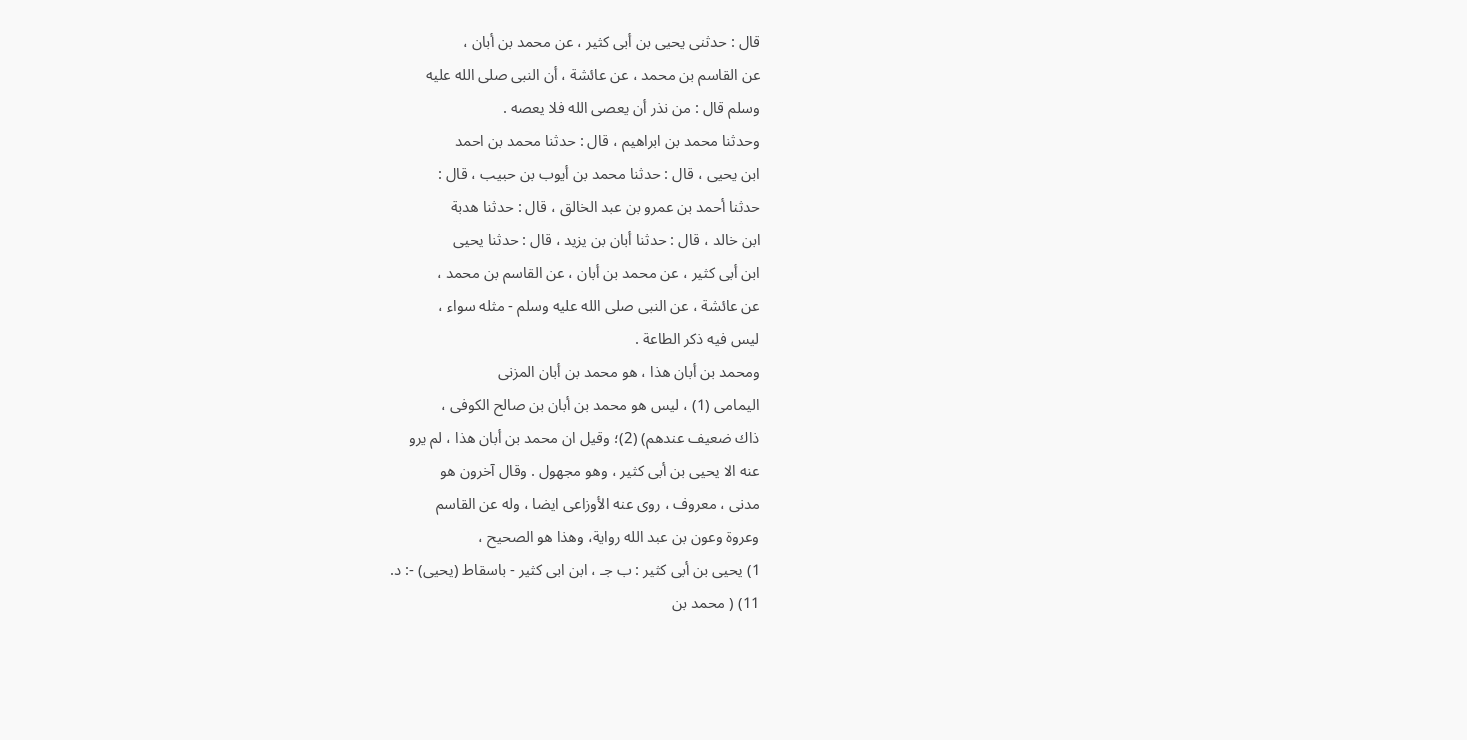قال : حدثنى يحيى بن أبى كثير ، عن محمد بن أبان ،
عن القاسم بن محمد ، عن عائشة ، أن النبى صلى الله عليه
وسلم قال : من نذر أن يعصى الله فلا يعصه .
وحدثنا محمد بن ابراهيم ، قال : حدثنا محمد بن احمد
ابن يحيى ، قال : حدثنا محمد بن أيوب بن حبيب ، قال :
حدثنا أحمد بن عمرو بن عبد الخالق ، قال : حدثنا هدبة
ابن خالد ، قال : حدثنا أبان بن يزيد ، قال : حدثنا يحيى
ابن أبى كثير ، عن محمد بن أبان ، عن القاسم بن محمد ،
عن عائشة ، عن النبى صلى الله عليه وسلم - مثله سواء ،
ليس فيه ذكر الطاعة .
ومحمد بن أبان هذا ، هو محمد بن أبان المزنى
اليمامى (1) ، ليس هو محمد بن أبان بن صالح الكوفى ،
ذاك ضعيف عندهم) (2)؛ وقيل ان محمد بن أبان هذا ، لم يرو
عنه الا يحيى بن أبى كثير ، وهو مجهول . وقال آخرون هو
مدنى ، معروف ، روى عنه الأوزاعى ايضا ، وله عن القاسم
وعروة وعون بن عبد الله رواية، وهذا هو الصحيح ،
1) يحيى بن أبى كثير : ب جـ ، ابن ابى كثير - باسقاط (يحيى) -: د.
11) ( محمد بن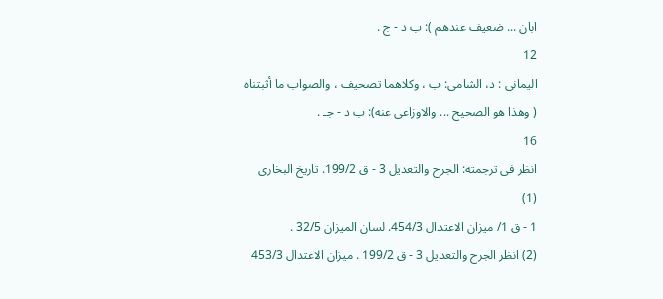ابان ... ضعيف عندهم ): ب د - ج .
12
اليمانى : د، الشامى: ب ، وكلاهما تصحيف ، والصواب ما أثبتناه
( وهذا هو الصحيح ... والاوزاعى عنه): ب د - جـ .
16
انظر فى ترجمته: الجرح والتعديل 3 - ق 199/2. تاريخ البخارى
(1)
1 - ق 1/ ميزان الاعتدال 454/3. لسان الميزان 32/5 .
(2) انظر الجرح والتعديل 3 - ق 199/2 . ميزان الاعتدال 453/3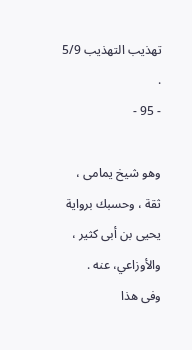تهذيب التهذيب 5/9 .
- 95 -

وهو شيخ يمامى ، ثقة ، وحسبك برواية يحيى بن أبى كثير ،
والأوزاعي، عنه .
وفى هذا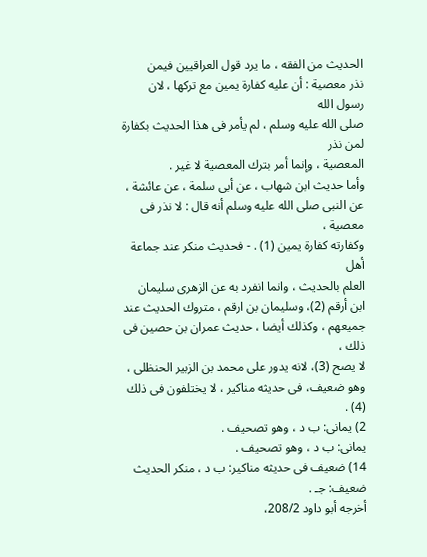الحديث من الفقه ، ما يرد قول العراقيين فيمن
نذر معصية : أن عليه كفارة يمين مع تركها ، لان رسول الله
صلى الله عليه وسلم ، لم يأمر فى هذا الحديث بكفارة لمن نذر
المعصية ، وإنما أمر بترك المعصية لا غير .
وأما حديث ابن شهاب ، عن أبى سلمة ، عن عائشة ،
عن النبى صلى الله عليه وسلم أنه قال : لا نذر فى معصية ،
وكفارته كفارة يمين (1) . - فحديث منكر عند جماعة أهل
العلم بالحديث ، وانما انفرد به عن الزهرى سليمان
ابن أرقم (2)، وسليمان بن ارقم ، متروك الحديث عند
جميعهم ، وكذلك أيضا ، حديث عمران بن حصين فى ذلك ،
لا يصح (3)، لانه يدور على محمد بن الزبير الحنظلى ،
وهو ضعيف، فى حديثه مناكير ، لا يختلفون فى ذلك (4) .
2) يمانى: ب د ، وهو تصحيف .
يمانى: ب د ، وهو تصحيف .
14) ضعيف فى حديثه مناكير: ب د ، منكر الحديث ضعيف: جـ .
أخرجه أبو داود 208/2،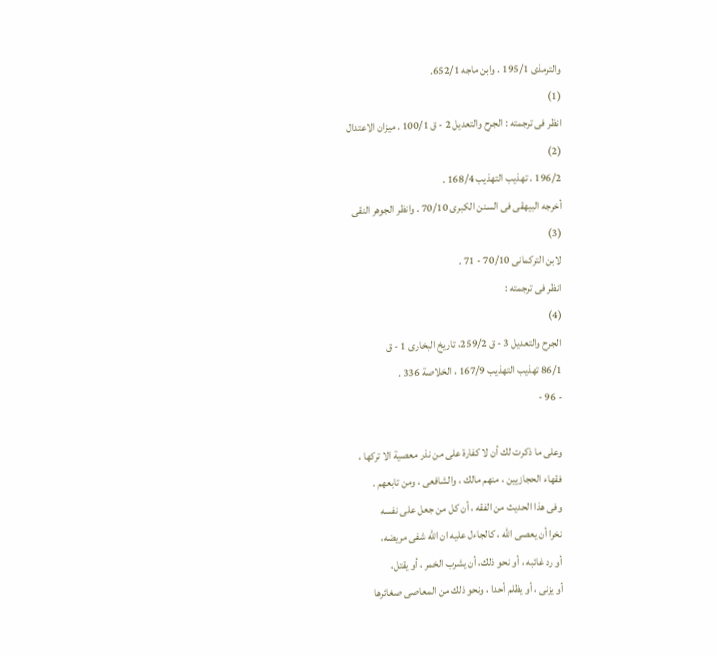والترمذى 195/1 . وابن ماجه 652/1.
(1)
انظر فى ترجمته : الجرح والتعديل 2 - ق 100/1 . ميزان الاعتدال
(2)
196/2 . تهذيب التهذيب 168/4 .
أخرجه البيهقى فى السنن الكبرى 70/10 . وانظر الجوهر النقى
(3)
لابن التركمانى 70/10 - 71 .
انظر فى ترجمته :
(4)
الجرح والتعديل 3 - ق 259/2، تاريخ البخارى 1 - ق
86/1 تهذيب التهذيب 167/9 ، الخلاصة 336 .
- 96 -

وعلى ما ذكرت لك أن لا كفارة على من نذر معصية الا تركها ،
فقهاء الحجازيين ، منهم مالك ، والشافعى ، ومن تابعهم .
وفى هذا الحديث من الفقه ، أن كل من جعل على نفسه
نخرا أن يعصى الله ، كالجاءل عليه ان الله شفى مريضه،
أو رد غائبه ، أو نحو ذلك، أن يشرب الخمر ، أو يقتل،
أو يزنى ، أو يظلم أحدا ، ونحو ذلك من المعاصى صغائرها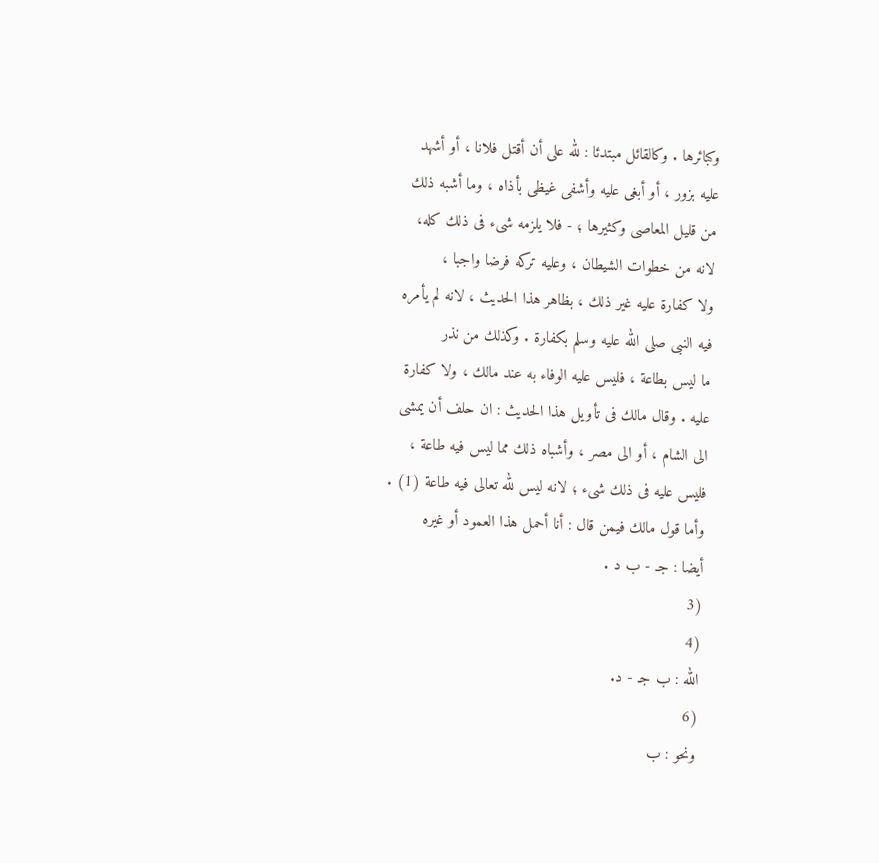وكبائرها . وكالقائل مبتدئا : لله على أن أقتل فلانا ، أو أشهد
عليه بزور ، أو أبغى عليه وأشفى غيظى بأذاه ، وما أشبه ذلك
من قليل المعاصى وكثيرها ؛ - فلا يلزمه شىء فى ذلك كله،
لانه من خطوات الشيطان ، وعليه تركه فرضا واجبا ،
ولا كفارة عليه غير ذلك ، بظاهر هذا الحديث ، لانه لم يأمره
فيه النبى صلى الله عليه وسلم بكفارة . وكذلك من نذر
ما ليس بطاعة ، فليس عليه الوفاء به عند مالك ، ولا كفارة
عليه . وقال مالك فى تأويل هذا الحديث : ان حلف أن يمشى
الى الشام ، أو الى مصر ، وأشباه ذلك مما ليس فيه طاعة ،
فليس عليه فى ذلك شىء ؛ لانه ليس لله تعالى فيه طاعة (1) .
وأما قول مالك فيمن قال : أنا أحمل هذا العمود أو غيره
أيضا : جـ - ب د .
(3
(4
الله : ب جـ - د.
(6
ونحو : ب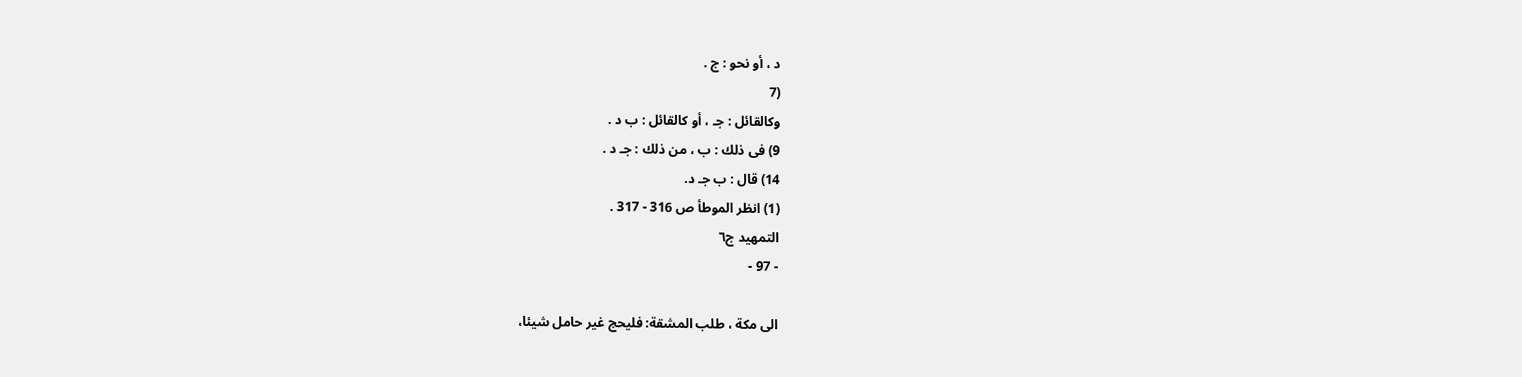د ، أو نحو : ج .
(7
وكالقائل : جـ ، أو كالقائل : ب د .
9) فى ذلك : ب ، من ذلك : جـ د .
14) قال : ب جـ د.
(1) انظر الموطأ ص 316 - 317 .
التمهيد ج٦
- 97 -

الى مكة ، طلب المشقة: فليحج غير حامل شيئا،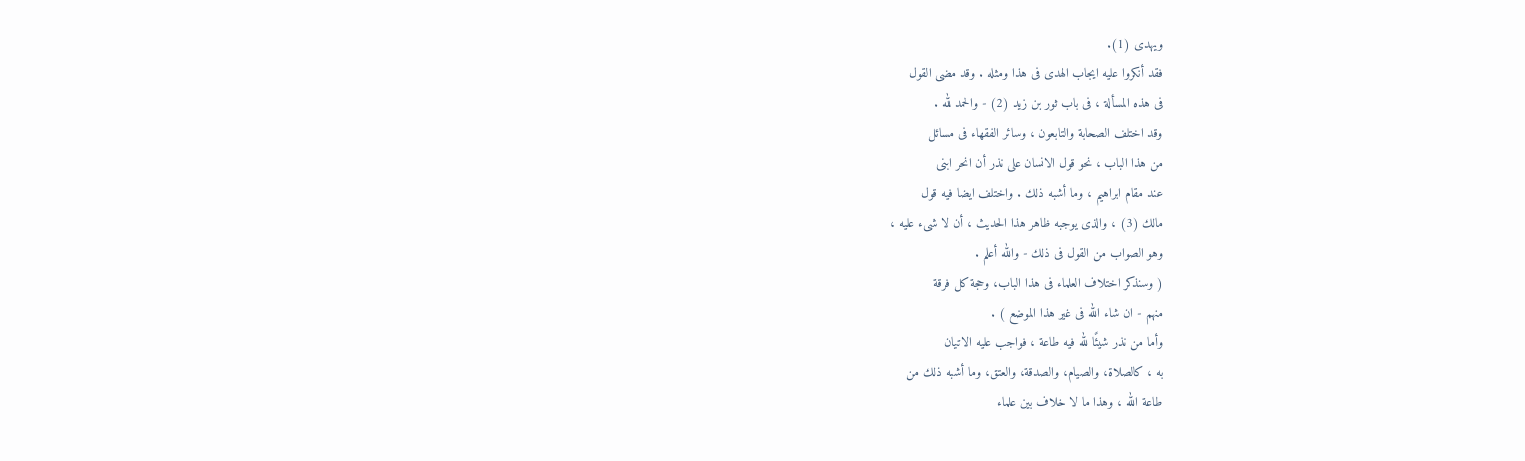ويهدى (1).
فقد أنكروا عليه ايجاب الهدى فى هذا ومثله . وقد مضى القول
فى هذه المسألة ، فى باب ثور بن زيد (2) - والحمد لله .
وقد اختلف الصحابة والتابعون ، وسائر الفقهاء فى مسائل
من هذا الباب ، نحو قول الانسان على نذر أن انحر ابنى
عند مقام ابراهيم ، وما أشبه ذلك . واختلف ايضا فيه قول
مالك (3) ، والذى يوجبه ظاهر هذا الحديث ، أن لا شىء عليه ،
وهو الصواب من القول فى ذلك - والله أعلم .
( وسنذكر اختلاف العلماء فى هذا الباب، وحجة كل فرقة
منهم - ان شاء الله فى غير هذا الموضع ) .
وأما من نذر شيئًا لله فيه طاعة ، فواجب عليه الاتيان
به ، كالصلاة، والصيام، والصدقة، والعتق، وما أشبه ذلك من
طاعة الله ، وهذا ما لا خلاف بين علماء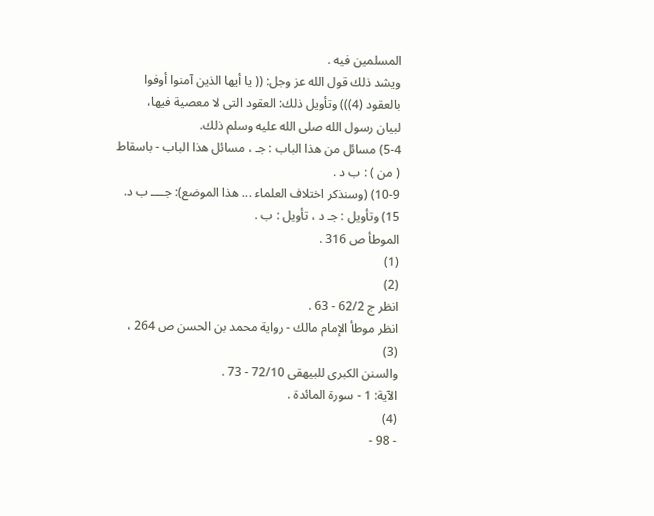المسلمين فيه .
ويشد ذلك قول الله عز وجل: (( يا أيها الذين آمنوا أوفوا
بالعقود (4))) وتأويل ذلك: العقود التى لا معصية فيها،
لبيان رسول الله صلى الله عليه وسلم ذلك.
5-4) مسائل من هذا الباب : جـ ، مسائل هذا الباب - باسقاط
( من ) : ب د .
10-9) (وسنذكر اختلاف العلماء ... هذا الموضع): جــــ ب د.
15) وتأويل : جـ د ، تأويل : ب .
الموطأ ص 316 .
(1)
(2)
انظر ج 62/2 - 63 .
انظر موطأ الإمام مالك - رواية محمد بن الحسن ص 264 ،
(3)
والسنن الكبرى للبيهقى 72/10 - 73 .
الآية: 1 - سورة المائدة .
(4)
- 98 -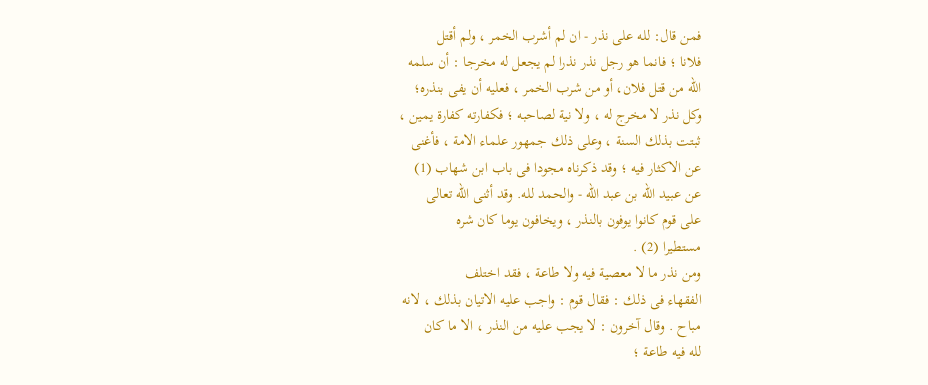فمن قال: لله على نذر - ان لم أشرب الخمر ، ولم أقتل
فلانا ؛ فانما هو رجل نذر نذرا لم يجعل له مخرجا : أن سلمه
الله من قتل فلان، أو من شرب الخمر ، فعليه أن يفى بنذره؛
وكل نذر لا مخرج له ، ولا نية لصاحبه ؛ فكفارته كفارة يمين ،
ثبتت بذلك السنة ، وعلى ذلك جمهور علماء الامة ، فأغنى
عن الاكثار فيه ؛ وقد ذكرناه مجودا فى باب ابن شهاب (1)
عن عبيد الله بن عبد الله - والحمد لله. وقد أثنى الله تعالى
على قوم كانوا يوفون بالنذر ، ويخافون يوما كان شره
مستطيرا (2) .
ومن نذر ما لا معصية فيه ولا طاعة ، فقد اختلف
الفقهاء فى ذلك : فقال قوم : واجب عليه الاتيان بذلك ، لانه
مباح . وقال آخرون : لا يجب عليه من النذر ، الا ما كان
لله فيه طاعة ؛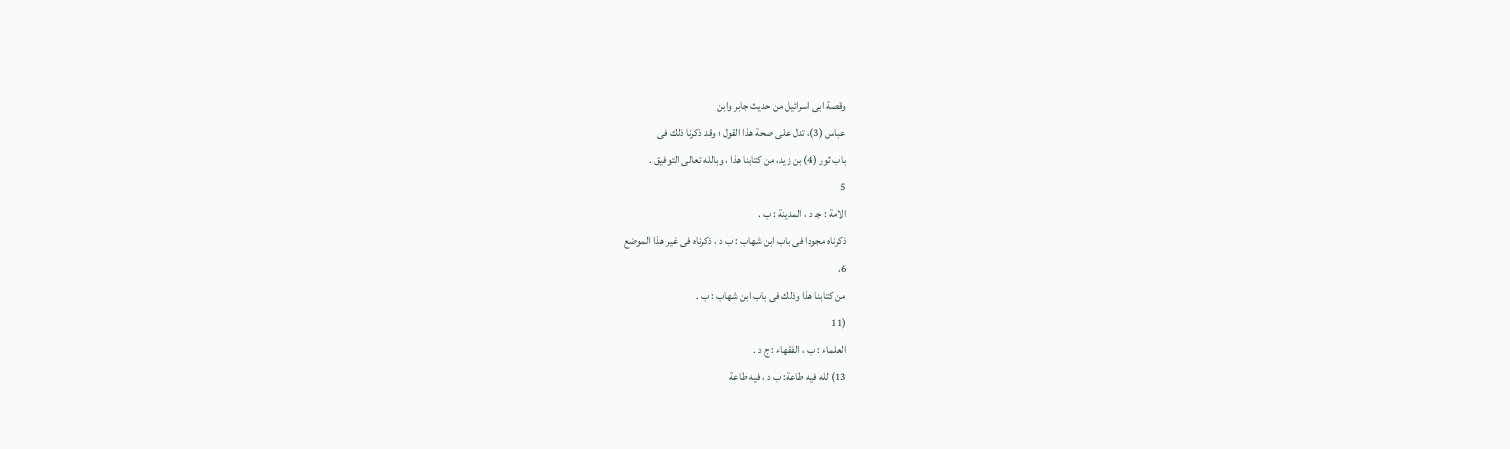وقصة ابى اسرائيل من حديث جابر وابن
عباس (3)، تدل على صحة هذا القول ؛ وقد ذكرنا ذلك فى
باب ثور (4) بن زيد، من كتابنا هذا ، وبالله تعالى التوفيق .
5
الامة : جـ د ، المدينة : ب .
ذكرناه مجودا فى باب ابن شهاب : ب د ، ذكرناه فى غير هذا الموضع
6،
من كتابنا هذا وذلك فى باب ابن شهاب : ب .
(11
العلماء : ب ، الفقهاء : ج د .
13) لله فيه طاعة: ب د ، فيه طاعة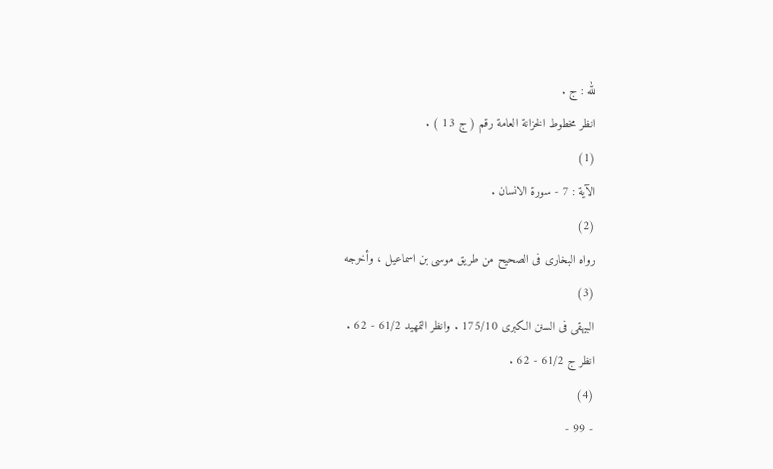لله : ج .
انظر مخطوط الخزانة العامة رقم ( ج 13 ) .
(1)
الآية : 7 - سورة الانسان .
(2)
رواه البخارى فى الصحيح من طريق موسى بن اسماعيل ، وأخرجه
(3)
البيهقى فى السنن الكبرى 175/10 . وانظر التمهيد 61/2 - 62 .
انظر ج 61/2 - 62 .
(4)
- 99 -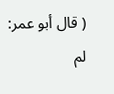( قال أبو عمر:
لم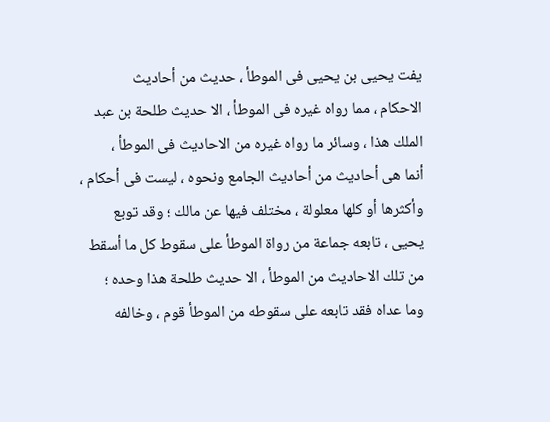يفت يحيى بن يحيى فى الموطأ ، حديث من أحاديث
الاحكام ، مما رواه غيره فى الموطأ ، الا حديث طلحة بن عبد
الملك هذا ، وسائر ما رواه غيره من الاحاديث فى الموطأ ،
أنما هى أحاديث من أحاديث الجامع ونحوه ، ليست فى أحكام ،
وأكثرها أو كلها معلولة ، مختلف فيها عن مالك ؛ وقد توبع
يحيى ، تابعه جماعة من رواة الموطأ على سقوط كل ما أسقط
من تلك الاحاديث من الموطأ ، الا حديث طلحة هذا وحده ؛
وما عداه فقد تابعه على سقوطه من الموطأ قوم ، وخالفه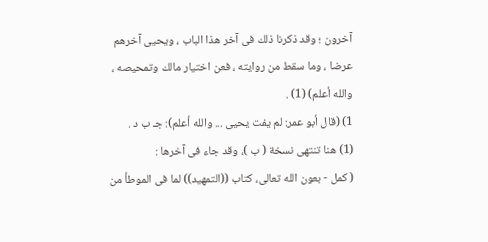آخرون ؛ وقد ذكرنا ذلك فى آخر هذا الباب ، ويحيى آخرهم
عرضا ، وما سقط من روايته ، فعن اختيار مالك وتمحيصه ،
والله أعلم) (1) .
1) (قال أبو عمر: لم يفت يحيى ... والله أعلم): جـ ب د .
(1) هنا تنتهى نسخة ( ب )، وقد جاء فى آخرها :
( كمل - بعون الله تعالى، كتاب ((التمهيد)) لما فى الموطأ من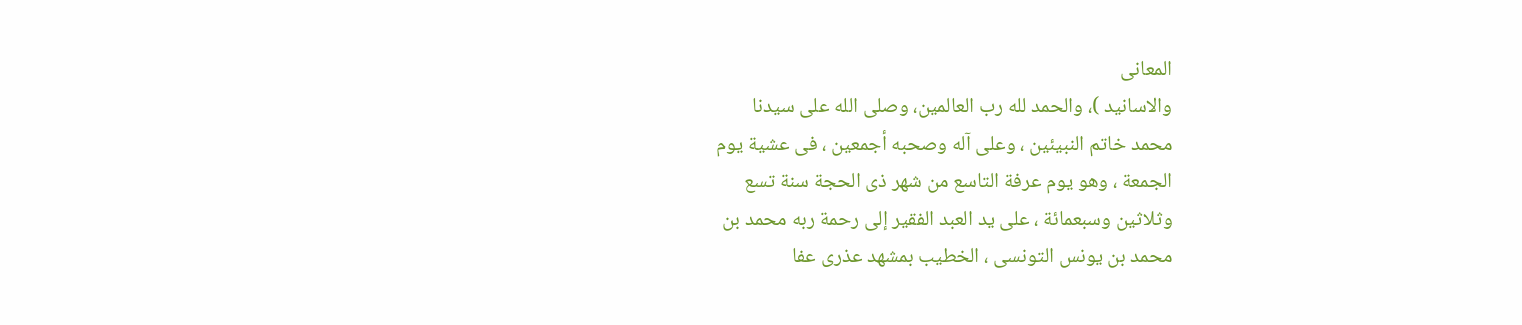المعانى
والاسانيد )، والحمد لله رب العالمين، وصلى الله على سيدنا
محمد خاتم النبيئين ، وعلى آله وصحبه أجمعين ، فى عشية يوم
الجمعة ، وهو يوم عرفة التاسع من شهر ذى الحجة سنة تسع
وثلاثين وسبعمائة ، على يد العبد الفقير إلى رحمة ربه محمد بن
محمد بن يونس التونسى ، الخطيب بمشهد عذرى عفا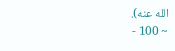الله عنه).
~ 100 -